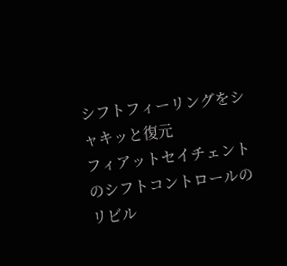シフトフィーリングをシャキッと復元
フィアットセイチェントのシフトコントロールのリビル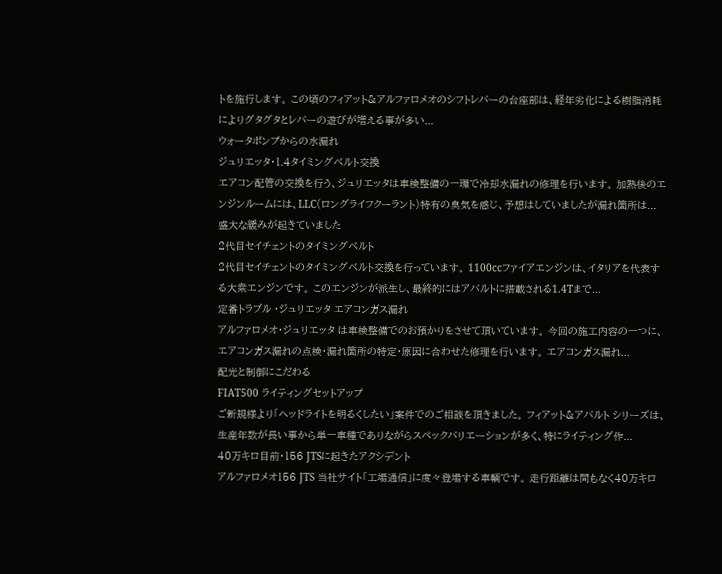トを施行します。 この頃のフィアット&アルファロメオのシフトレバーの台座部は、経年劣化による樹脂消耗によりグタグタとレバーの遊びが増える事が多い...
ウォータポンプからの水漏れ
ジュリエッタ・1.4タイミングベルト交換
エアコン配管の交換を行う、ジュリエッタは車検整備の一環で冷却水漏れの修理を行います。 加熱後のエンジンルームには、LLC(ロングライフクーラント)特有の臭気を感じ、予想はしていましたが漏れ箇所は...
盛大な緩みが起きていました
2代目セイチェントのタイミングベルト
2代目セイチェントのタイミングベルト交換を行っています。 1100ccファイアエンジンは、イタリアを代表する大衆エンジンです。 このエンジンが派生し、最終的にはアバルトに搭載される1.4Tまで...
定番トラブル ・ジュリエッタ エアコンガス漏れ
アルファロメオ・ジュリエッタ は車検整備でのお預かりをさせて頂いています。 今回の施工内容の一つに、エアコンガス漏れの点検・漏れ箇所の特定・原因に合わせた修理を行います。 エアコンガス漏れ...
配光と制御にこだわる
FIAT500 ライティングセットアップ
ご新規様より「ヘッドライトを明るくしたい」案件でのご相談を頂きました。 フィアット&アバルト シリーズは、生産年数が長い事から単一車種でありながらスペックバリエーションが多く、特にライティング作...
40万キロ目前・156 JTSに起きたアクシデント
アルファロメオ156 JTS 当社サイト「工場通信」に度々登場する車輌です。 走行距離は間もなく40万キロ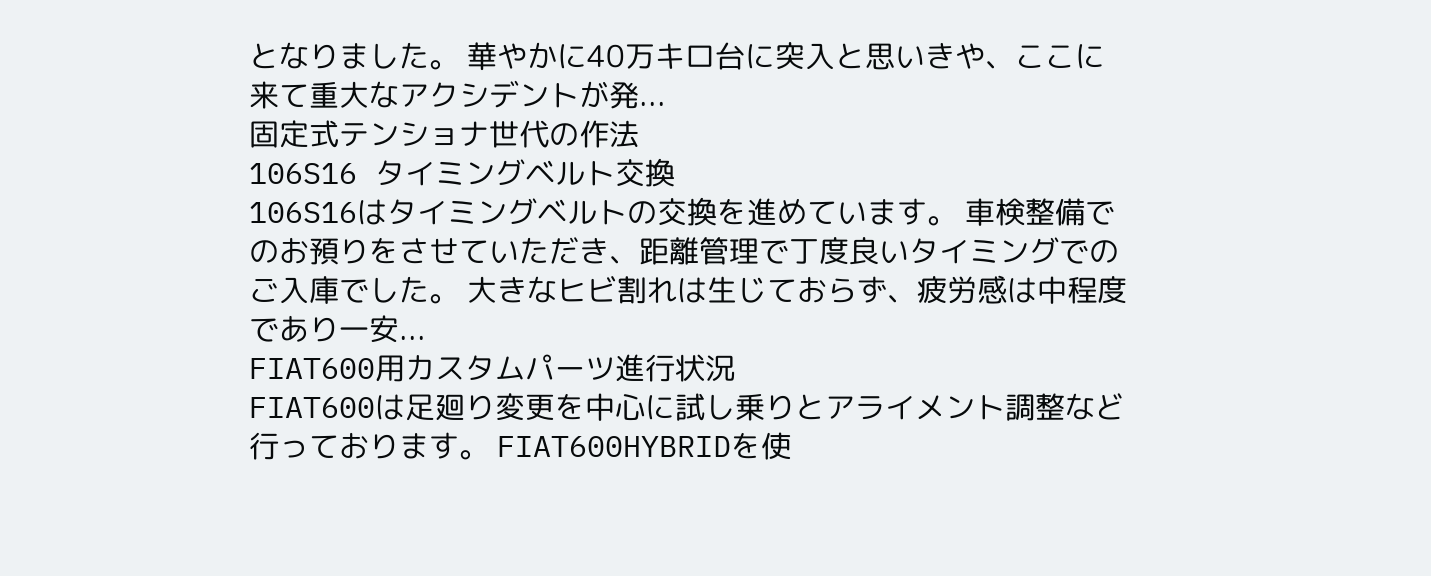となりました。 華やかに40万キロ台に突入と思いきや、ここに来て重大なアクシデントが発...
固定式テンショナ世代の作法
106S16 タイミングベルト交換
106S16はタイミングベルトの交換を進めています。 車検整備でのお預りをさせていただき、距離管理で丁度良いタイミングでのご入庫でした。 大きなヒビ割れは生じておらず、疲労感は中程度であり一安...
FIAT600用カスタムパーツ進行状況
FIAT600は足廻り変更を中心に試し乗りとアライメント調整など行っております。 FIAT600HYBRIDを使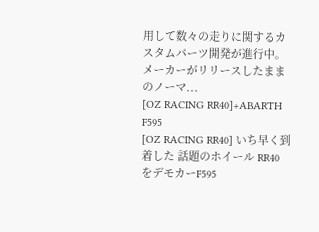用して数々の走りに関するカスタムパーツ開発が進行中。メーカーがリリースしたままのノーマ...
[OZ RACING RR40]+ABARTH F595
[OZ RACING RR40] いち早く到着した 話題のホイール RR40 をデモカーF595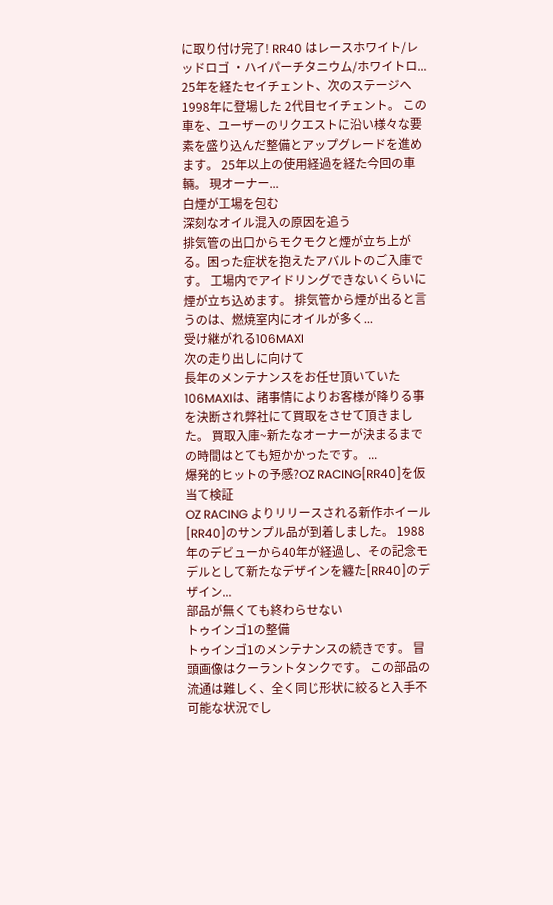に取り付け完了! RR40 はレースホワイト/レッドロゴ ・ハイパーチタニウム/ホワイトロ...
25年を経たセイチェント、次のステージへ
1998年に登場した 2代目セイチェント。 この車を、ユーザーのリクエストに沿い様々な要素を盛り込んだ整備とアップグレードを進めます。 25年以上の使用経過を経た今回の車輛。 現オーナー...
白煙が工場を包む
深刻なオイル混入の原因を追う
排気管の出口からモクモクと煙が立ち上がる。困った症状を抱えたアバルトのご入庫です。 工場内でアイドリングできないくらいに煙が立ち込めます。 排気管から煙が出ると言うのは、燃焼室内にオイルが多く...
受け継がれる106MAXI
次の走り出しに向けて
長年のメンテナンスをお任せ頂いていた106MAXIは、諸事情によりお客様が降りる事を決断され弊社にて買取をさせて頂きました。 買取入庫~新たなオーナーが決まるまでの時間はとても短かかったです。 ...
爆発的ヒットの予感?OZ RACING[RR40]を仮当て検証
OZ RACING よりリリースされる新作ホイール[RR40]のサンプル品が到着しました。 1988年のデビューから40年が経過し、その記念モデルとして新たなデザインを纏た[RR40]のデザイン...
部品が無くても終わらせない
トゥインゴ1の整備
トゥインゴ1のメンテナンスの続きです。 冒頭画像はクーラントタンクです。 この部品の流通は難しく、全く同じ形状に絞ると入手不可能な状況でし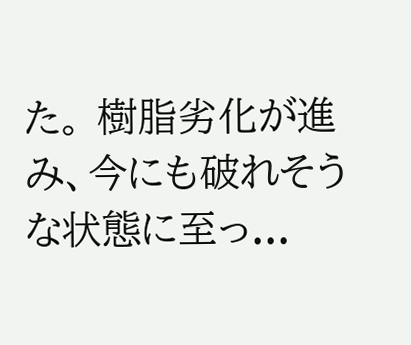た。 樹脂劣化が進み、今にも破れそうな状態に至っ...